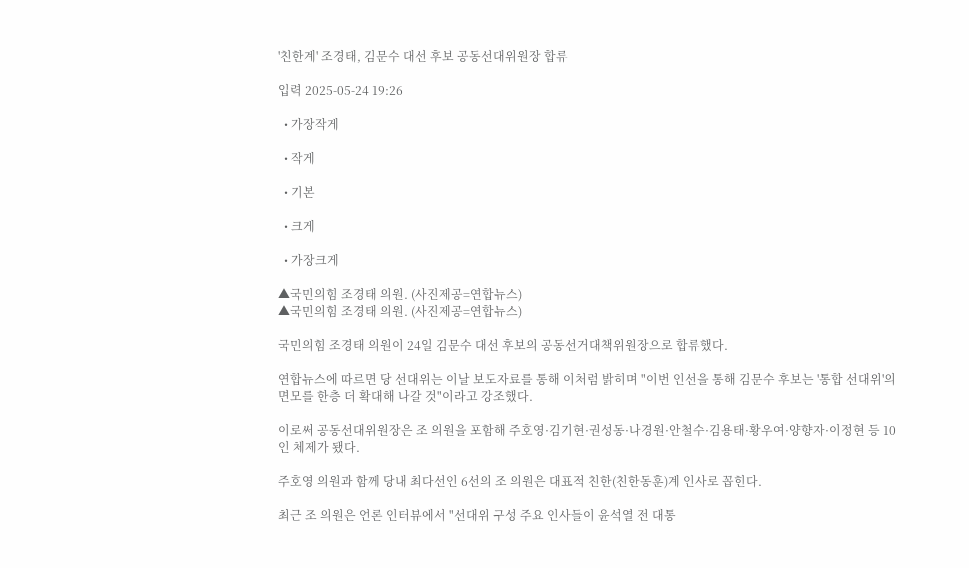'친한계' 조경태, 김문수 대선 후보 공동선대위원장 합류

입력 2025-05-24 19:26

  • 가장작게

  • 작게

  • 기본

  • 크게

  • 가장크게

▲국민의힘 조경태 의원. (사진제공=연합뉴스)
▲국민의힘 조경태 의원. (사진제공=연합뉴스)

국민의힘 조경태 의원이 24일 김문수 대선 후보의 공동선거대책위원장으로 합류했다.

연합뉴스에 따르면 당 선대위는 이날 보도자료를 통해 이처럼 밝히며 "이번 인선을 통해 김문수 후보는 '통합 선대위'의 면모를 한층 더 확대해 나갈 것"이라고 강조했다.

이로써 공동선대위원장은 조 의원을 포함해 주호영·김기현·권성동·나경원·안철수·김용태·황우여·양향자·이정현 등 10인 체제가 됐다.

주호영 의원과 함께 당내 최다선인 6선의 조 의원은 대표적 친한(친한동훈)계 인사로 꼽힌다.

최근 조 의원은 언론 인터뷰에서 "선대위 구성 주요 인사들이 윤석열 전 대통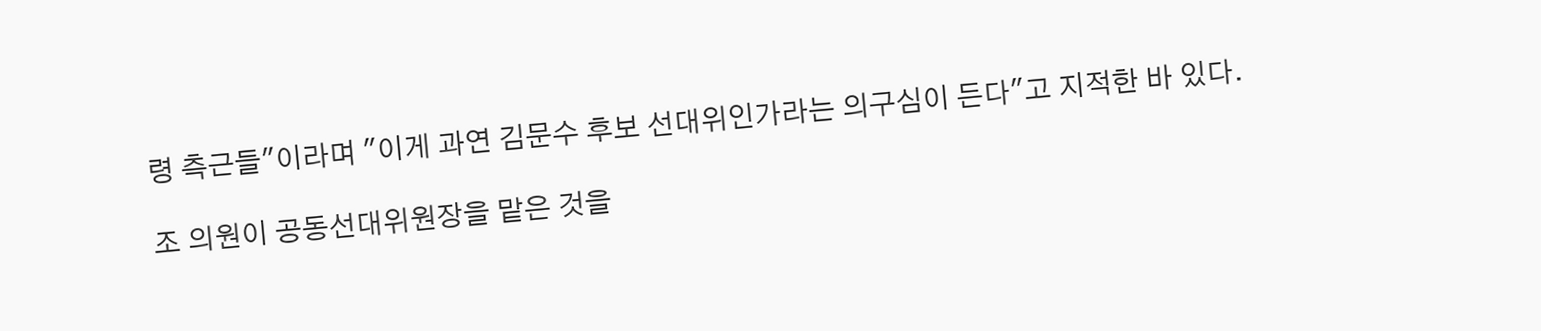령 측근들"이라며 "이게 과연 김문수 후보 선대위인가라는 의구심이 든다"고 지적한 바 있다.

조 의원이 공동선대위원장을 맡은 것을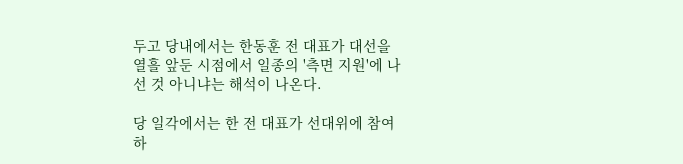두고 당내에서는 한동훈 전 대표가 대선을 열흘 앞둔 시점에서 일종의 '측면 지원'에 나선 것 아니냐는 해석이 나온다.

당 일각에서는 한 전 대표가 선대위에 참여하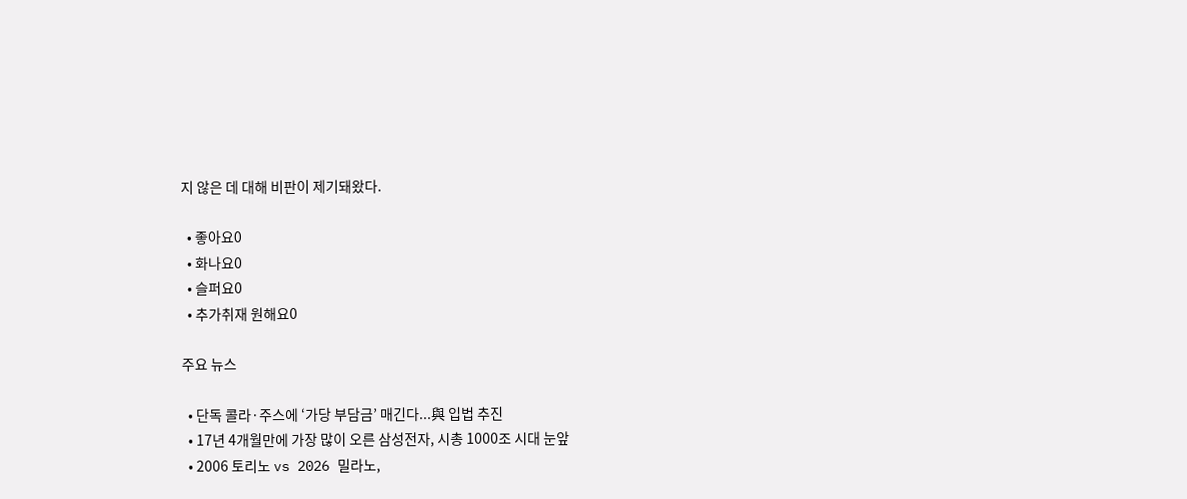지 않은 데 대해 비판이 제기돼왔다.

  • 좋아요0
  • 화나요0
  • 슬퍼요0
  • 추가취재 원해요0

주요 뉴스

  • 단독 콜라·주스에 ‘가당 부담금’ 매긴다...與 입법 추진
  • 17년 4개월만에 가장 많이 오른 삼성전자, 시총 1000조 시대 눈앞
  • 2006 토리노 vs 2026 밀라노,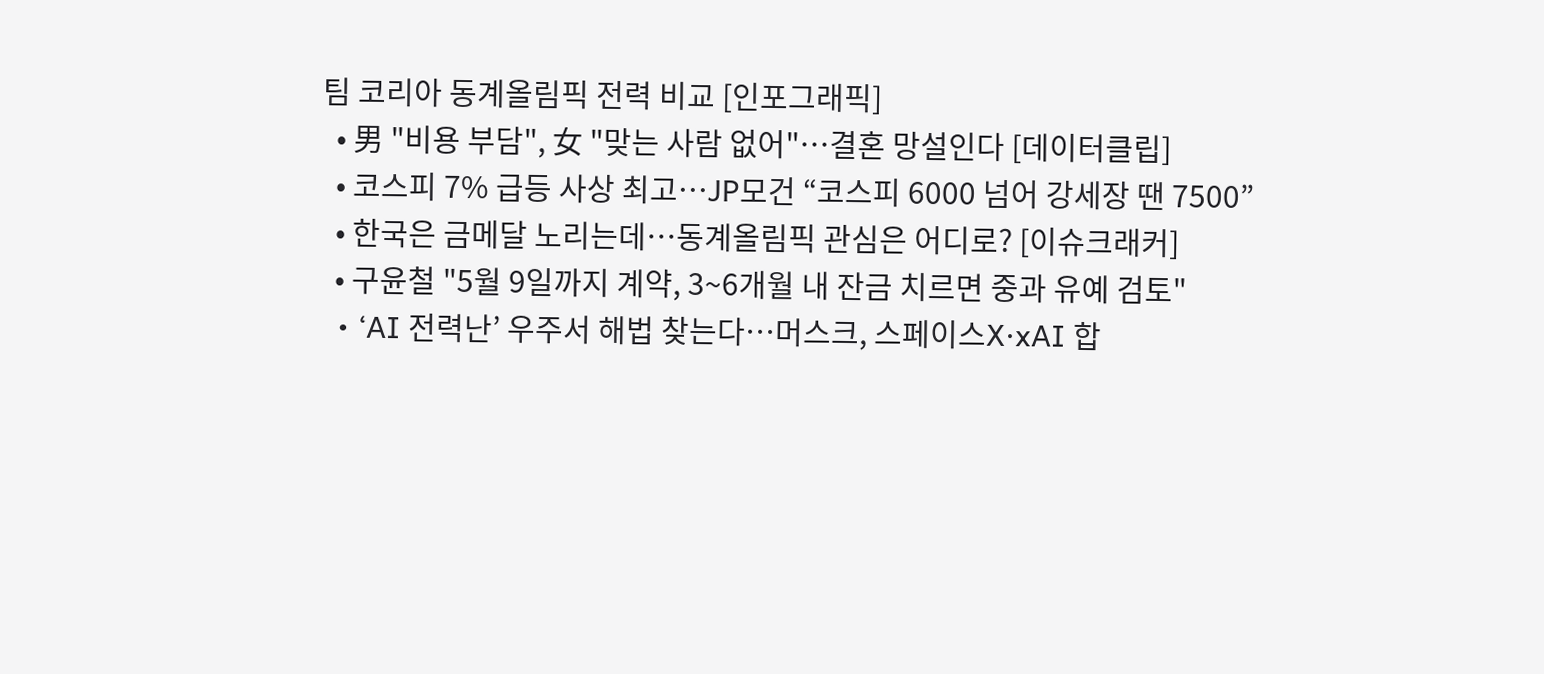팀 코리아 동계올림픽 전력 비교 [인포그래픽]
  • 男 "비용 부담", 女 "맞는 사람 없어"…결혼 망설인다 [데이터클립]
  • 코스피 7% 급등 사상 최고…JP모건 “코스피 6000 넘어 강세장 땐 7500”
  • 한국은 금메달 노리는데⋯동계올림픽 관심은 어디로? [이슈크래커]
  • 구윤철 "5월 9일까지 계약, 3~6개월 내 잔금 치르면 중과 유예 검토"
  • ‘AI 전력난’ 우주서 해법 찾는다…머스크, 스페이스X·xAI 합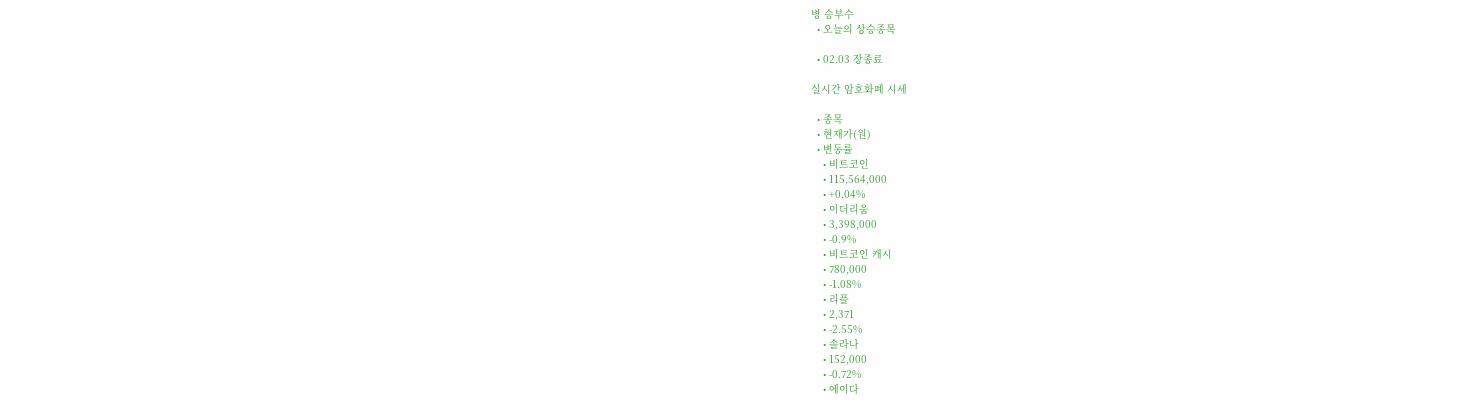병 승부수
  • 오늘의 상승종목

  • 02.03 장종료

실시간 암호화폐 시세

  • 종목
  • 현재가(원)
  • 변동률
    • 비트코인
    • 115,564,000
    • +0.04%
    • 이더리움
    • 3,398,000
    • -0.9%
    • 비트코인 캐시
    • 780,000
    • -1.08%
    • 리플
    • 2,371
    • -2.55%
    • 솔라나
    • 152,000
    • -0.72%
    • 에이다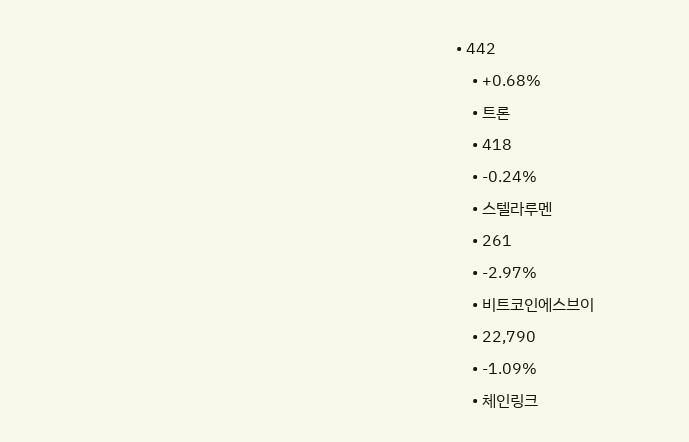• 442
    • +0.68%
    • 트론
    • 418
    • -0.24%
    • 스텔라루멘
    • 261
    • -2.97%
    • 비트코인에스브이
    • 22,790
    • -1.09%
    • 체인링크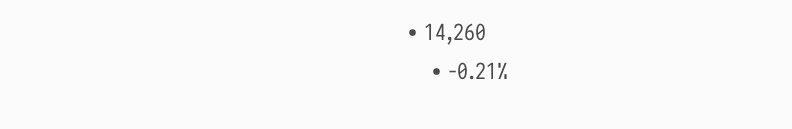• 14,260
    • -0.21%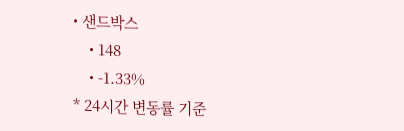• 샌드박스
    • 148
    • -1.33%
* 24시간 변동률 기준